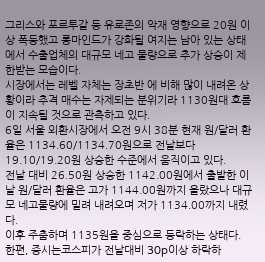그리스와 포르투갈 등 유로존의 악재 영향으로 20원 이상 폭등했고 롱마인드가 강화될 여지는 남아 있는 상태에서 수출업체의 대규모 네고 물량으로 추가 상승이 제한받는 모습이다.
시장에서는 레벨 자체는 장초반 에 비해 많이 내려온 상황이라 추격 매수는 자제되는 분위기라 1130원대 흐름이 지속될 것으로 관측하고 있다.
6일 서울 외환시장에서 오전 9시 38분 현재 원/달러 환율은 1134.60/1134.70원으로 전날보다 19.10/19.20원 상승한 수준에서 움직이고 있다.
전날 대비 26.50원 상승한 1142.00원에서 출발한 이날 원/달러 환율은 고가 1144.00원까지 올랐으나 대규모 네고물량에 밀려 내려오며 저가 1134.00까지 내렸다.
이후 주춤하며 1135원을 중심으로 등락하는 상태다.
한편, 증시는코스피가 전날대비 30p이상 하락하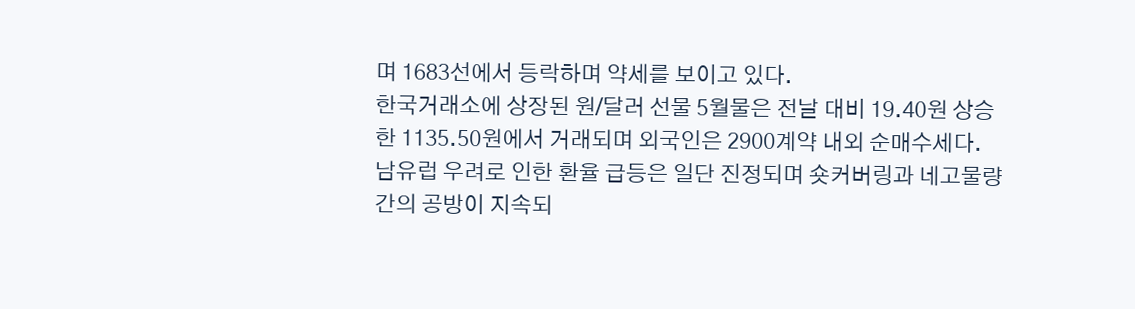며 1683선에서 등락하며 약세를 보이고 있다.
한국거래소에 상장된 원/달러 선물 5월물은 전날 대비 19.40원 상승한 1135.50원에서 거래되며 외국인은 2900계약 내외 순매수세다.
남유럽 우려로 인한 환율 급등은 일단 진정되며 숏커버링과 네고물량간의 공방이 지속되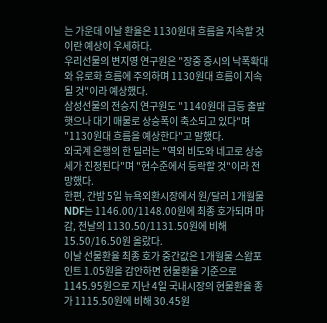는 가운데 이날 환율은 1130원대 흐름을 지속할 것이란 예상이 우세하다.
우리선물의 변지영 연구원은 "장중 증시의 낙폭확대와 유로화 흐름에 주의하며 1130원대 흐름이 지속될 것"이라 예상했다.
삼성선물의 전승지 연구원도 "1140원대 급등 출발햇으나 대기 매물로 상승폭이 축소되고 있다"며 "1130원대 흐름을 예상한다"고 말했다.
외국계 은행의 한 딜러는 "역외 비도와 네고로 상승세가 진정된다"며 "현수준에서 등락할 것"이라 전망했다.
한편, 간밤 5일 뉴욕외환시장에서 원/달러 1개월물 NDF는 1146.00/1148.00원에 최종 호가되며 마감, 전날의 1130.50/1131.50원에 비해 15.50/16.50원 올랐다.
이날 선물환율 최종 호가 중간값은 1개월물 스왑포인트 1.05원을 감안하면 현물환율 기준으로 1145.95원으로 지난 4일 국내시장의 현물환율 종가 1115.50원에 비해 30.45원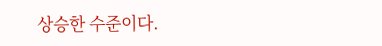상승한 수준이다.